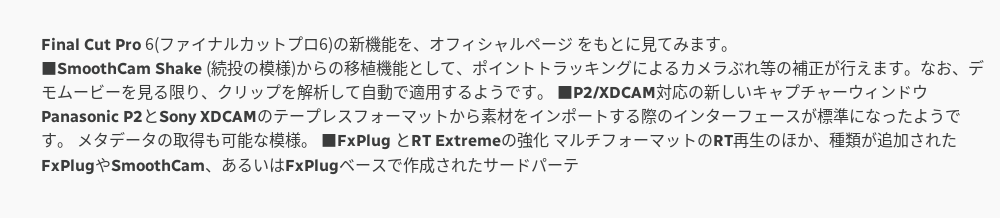Final Cut Pro 6(ファイナルカットプロ6)の新機能を、オフィシャルページ をもとに見てみます。
■SmoothCam Shake (続投の模様)からの移植機能として、ポイントトラッキングによるカメラぶれ等の補正が行えます。なお、デモムービーを見る限り、クリップを解析して自動で適用するようです。 ■P2/XDCAM対応の新しいキャプチャーウィンドウ Panasonic P2とSony XDCAMのテープレスフォーマットから素材をインポートする際のインターフェースが標準になったようです。 メタデータの取得も可能な模様。 ■FxPlug とRT Extremeの強化 マルチフォーマットのRT再生のほか、種類が追加されたFxPlugやSmoothCam、あるいはFxPlugベースで作成されたサードパーテ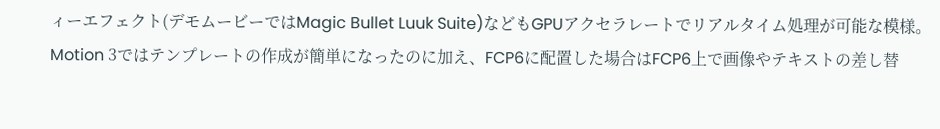ィーエフェクト(デモムービーではMagic Bullet Luuk Suite)などもGPUアクセラレートでリアルタイム処理が可能な模様。
Motion 3ではテンプレートの作成が簡単になったのに加え、FCP6に配置した場合はFCP6上で画像やテキストの差し替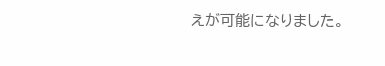えが可能になりました。